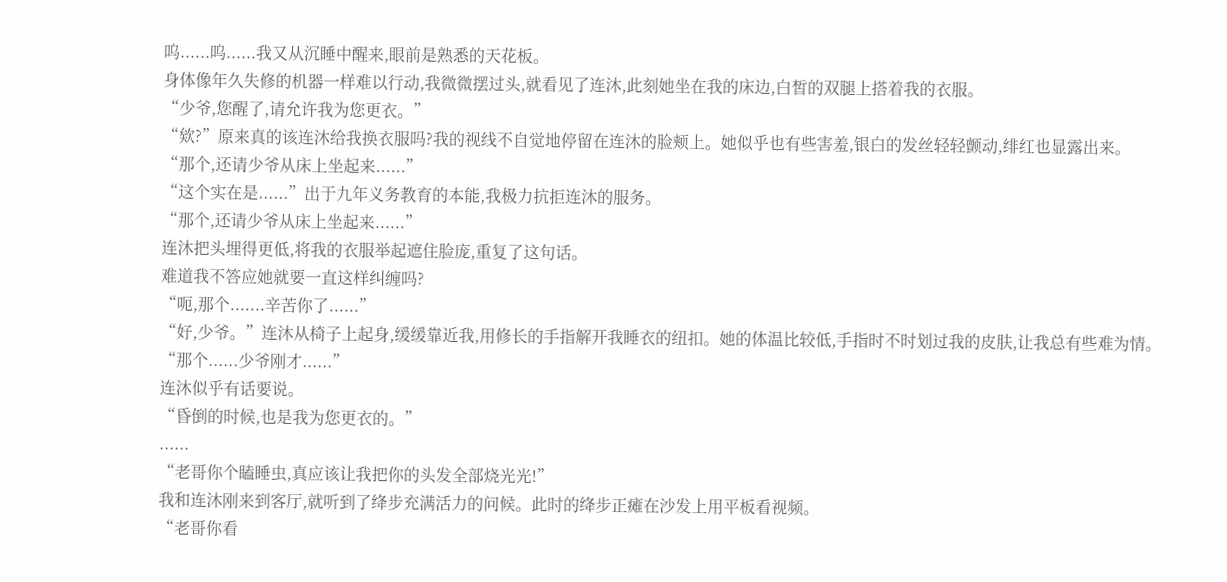呜......呜......我又从沉睡中醒来,眼前是熟悉的天花板。
身体像年久失修的机器一样难以行动,我微微摆过头,就看见了连沐,此刻她坐在我的床边,白皙的双腿上搭着我的衣服。
“少爷,您醒了,请允许我为您更衣。”
“欸?”原来真的该连沐给我换衣服吗?我的视线不自觉地停留在连沐的脸颊上。她似乎也有些害羞,银白的发丝轻轻颤动,绯红也显露出来。
“那个,还请少爷从床上坐起来......”
“这个实在是......”出于九年义务教育的本能,我极力抗拒连沐的服务。
“那个,还请少爷从床上坐起来......”
连沐把头埋得更低,将我的衣服举起遮住脸庞,重复了这句话。
难道我不答应她就要一直这样纠缠吗?
“呃,那个.......辛苦你了......”
“好,少爷。”连沐从椅子上起身,缓缓靠近我,用修长的手指解开我睡衣的纽扣。她的体温比较低,手指时不时划过我的皮肤,让我总有些难为情。
“那个......少爷刚才......”
连沐似乎有话要说。
“昏倒的时候,也是我为您更衣的。”
......
“老哥你个瞌睡虫,真应该让我把你的头发全部烧光光!”
我和连沐刚来到客厅,就听到了绛步充满活力的问候。此时的绛步正瘫在沙发上用平板看视频。
“老哥你看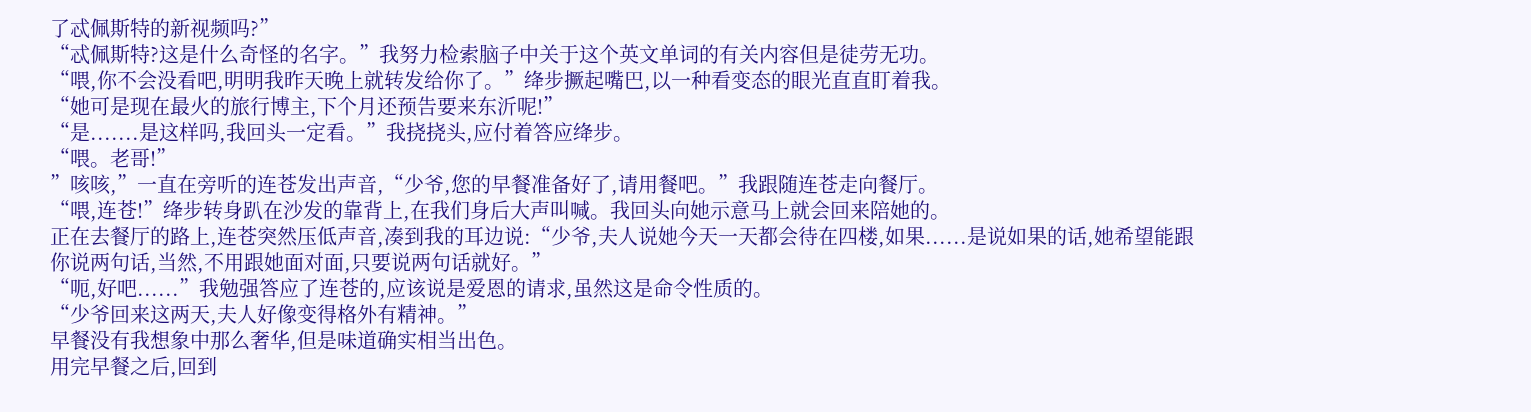了忒佩斯特的新视频吗?”
“忒佩斯特?这是什么奇怪的名字。”我努力检索脑子中关于这个英文单词的有关内容但是徒劳无功。
“喂,你不会没看吧,明明我昨天晚上就转发给你了。”绛步撅起嘴巴,以一种看变态的眼光直直盯着我。
“她可是现在最火的旅行博主,下个月还预告要来东沂呢!”
“是.......是这样吗,我回头一定看。”我挠挠头,应付着答应绛步。
“喂。老哥!”
”咳咳,”一直在旁听的连苍发出声音,“少爷,您的早餐准备好了,请用餐吧。”我跟随连苍走向餐厅。
“喂,连苍!”绛步转身趴在沙发的靠背上,在我们身后大声叫喊。我回头向她示意马上就会回来陪她的。
正在去餐厅的路上,连苍突然压低声音,凑到我的耳边说:“少爷,夫人说她今天一天都会待在四楼,如果......是说如果的话,她希望能跟你说两句话,当然,不用跟她面对面,只要说两句话就好。”
“呃,好吧......”我勉强答应了连苍的,应该说是爱恩的请求,虽然这是命令性质的。
“少爷回来这两天,夫人好像变得格外有精神。”
早餐没有我想象中那么奢华,但是味道确实相当出色。
用完早餐之后,回到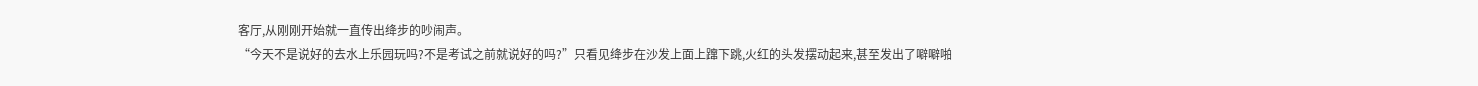客厅,从刚刚开始就一直传出绛步的吵闹声。
“今天不是说好的去水上乐园玩吗?不是考试之前就说好的吗?”只看见绛步在沙发上面上蹿下跳,火红的头发摆动起来,甚至发出了噼噼啪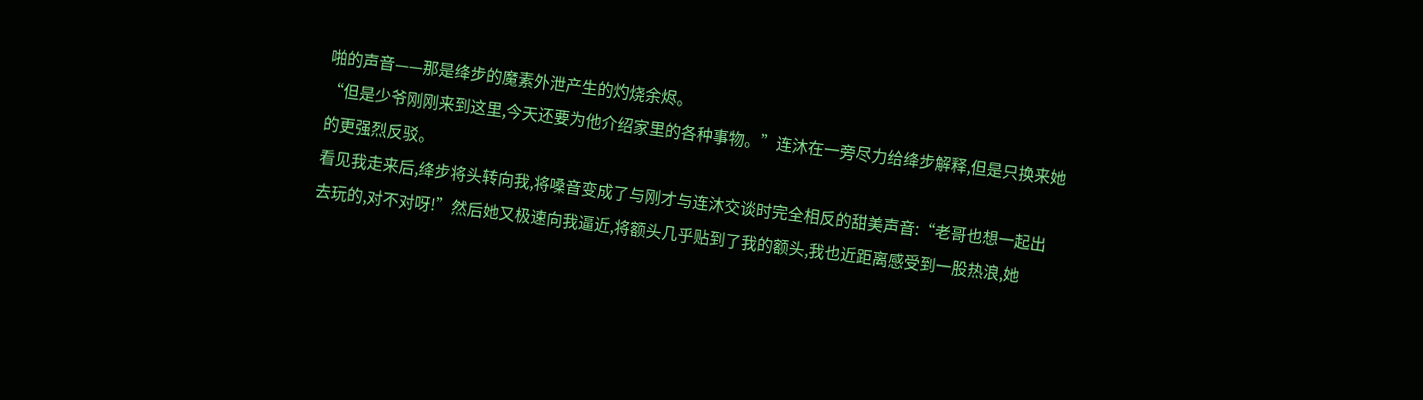啪的声音——那是绛步的魔素外泄产生的灼烧余烬。
“但是少爷刚刚来到这里,今天还要为他介绍家里的各种事物。”连沐在一旁尽力给绛步解释,但是只换来她的更强烈反驳。
看见我走来后,绛步将头转向我,将嗓音变成了与刚才与连沐交谈时完全相反的甜美声音:“老哥也想一起出去玩的,对不对呀!”然后她又极速向我逼近,将额头几乎贴到了我的额头,我也近距离感受到一股热浪,她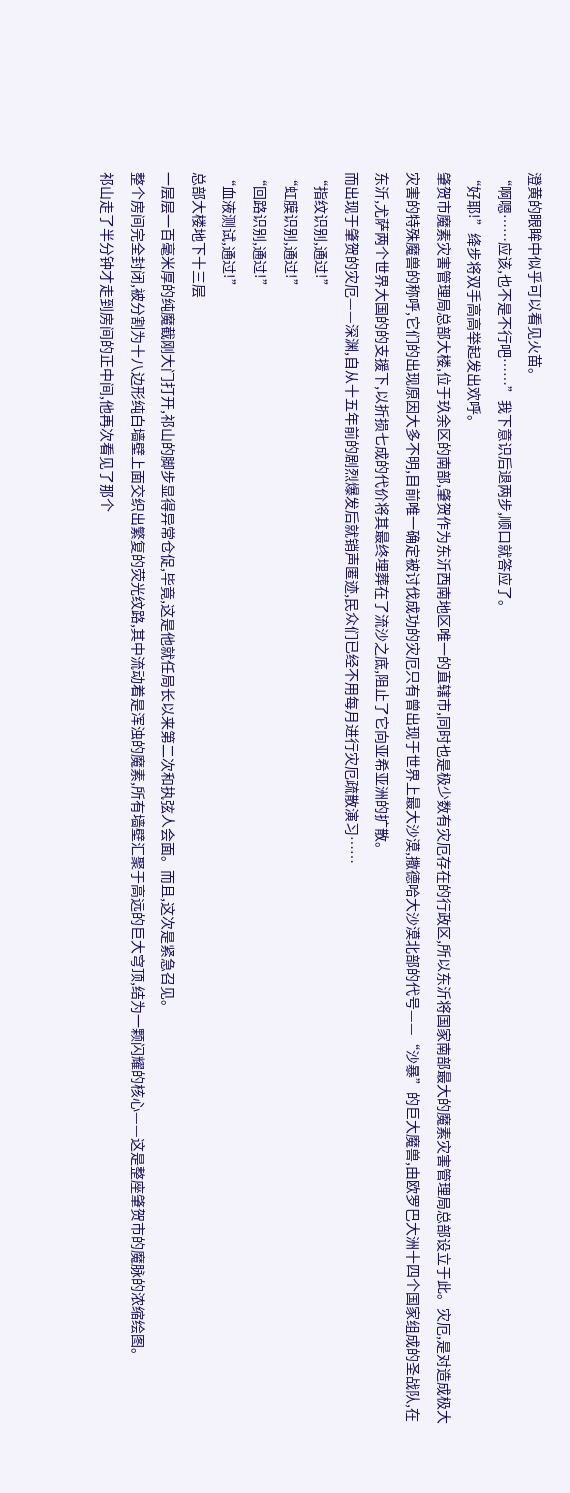澄黄的眼眸中似乎可以看见火苗。
“啊嗯……应该,也不是不行吧……”我下意识后退两步,顺口就答应了。
“好耶!”绛步将双手高高举起发出欢呼。
肇贺市魔素灾害管理局总部大楼,位于玖余区的南部,肇贺作为东沂西南地区唯一的直辖市,同时也是极少数有灾厄存在的行政区,所以东沂将国家南部最大的魔素灾害管理局总部设立于此。灾厄,是对造成极大灾害的特殊魔兽的称呼,它们的出现原因大多不明,目前唯一确定被讨伐成功的灾厄只有曾出现于世界上最大沙漠,撒德哈大沙漠北部的代号——“沙暴”的巨大魔兽,由欧罗巴大洲十四个国家组成的圣战队,在东沂,尤萨两个世界大国的的支援下,以折损七成的代价将其最终埋葬在了流沙之底,阻止了它向亚希亚洲的扩散。
而出现于肇贺的灾厄——深渊,自从十五年前的剧烈爆发后就销声匿迹,民众们已经不用每月进行灾厄疏散演习……
“指纹识别,通过!”
“虹膜识别,通过!”
“回路识别,通过!”
“血液测试,通过!”
总部大楼地下十三层
一层层一百毫米厚的纯魔截刚大门打开,祁山的脚步显得异常仓促,毕竟,这是他就任局长以来第二次和执弦人会面。而且,这次是紧急召见。
整个房间完全封闭,被分割为十八边形纯白墙壁上面交织出繁复的荧光纹路,其中流动着是浑浊的魔素,所有墙壁汇聚于高远的巨大穹顶,结为一颗闪耀的核心——这是整座肇贺市的魔脉的浓缩绘图。
祁山走了半分钟才走到房间的正中间,他再次看见了那个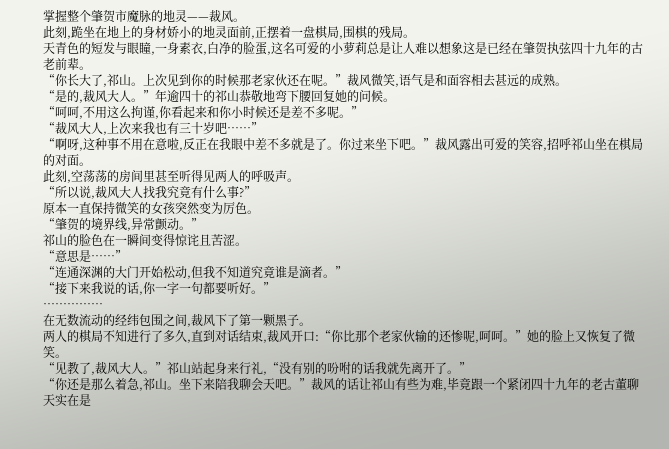掌握整个肇贺市魔脉的地灵——裁风。
此刻,跪坐在地上的身材娇小的地灵面前,正摆着一盘棋局,围棋的残局。
天青色的短发与眼瞳,一身素衣,白净的脸蛋,这名可爱的小萝莉总是让人难以想象这是已经在肇贺执弦四十九年的古老前辈。
“你长大了,祁山。上次见到你的时候那老家伙还在呢。”裁风微笑,语气是和面容相去甚远的成熟。
“是的,裁风大人。”年逾四十的祁山恭敬地弯下腰回复她的问候。
“呵呵,不用这么拘谨,你看起来和你小时候还是差不多呢。”
“裁风大人,上次来我也有三十岁吧……”
“啊呀,这种事不用在意啦,反正在我眼中差不多就是了。你过来坐下吧。”裁风露出可爱的笑容,招呼祁山坐在棋局的对面。
此刻,空荡荡的房间里甚至听得见两人的呼吸声。
“所以说,裁风大人找我究竟有什么事?”
原本一直保持微笑的女孩突然变为厉色。
“肇贺的境界线,异常颤动。”
祁山的脸色在一瞬间变得惊诧且苦涩。
“意思是……”
“连通深渊的大门开始松动,但我不知道究竟谁是滴者。”
“接下来我说的话,你一字一句都要听好。”
……………
在无数流动的经纬包围之间,裁风下了第一颗黑子。
两人的棋局不知进行了多久,直到对话结束,裁风开口:“你比那个老家伙输的还惨呢,呵呵。”她的脸上又恢复了微笑。
“见教了,裁风大人。”祁山站起身来行礼,“没有别的吩咐的话我就先离开了。”
“你还是那么着急,祁山。坐下来陪我聊会天吧。”裁风的话让祁山有些为难,毕竟跟一个紧闭四十九年的老古董聊天实在是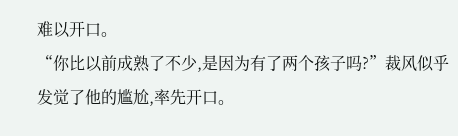难以开口。
“你比以前成熟了不少,是因为有了两个孩子吗?”裁风似乎发觉了他的尴尬,率先开口。